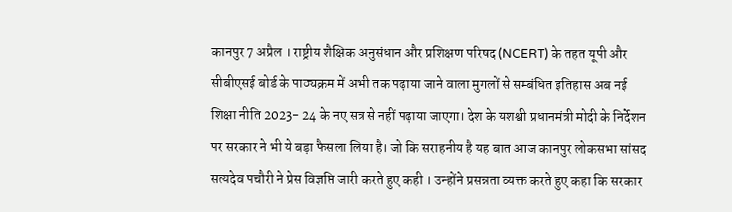कानपुर 7 अप्रैल । राष्ट्रीय शैक्षिक अनुसंधान और प्रशिक्षण परिषद (NCERT) के तहत यूपी और सीबीएसई बोर्ड के पाठ्यक्रम में अभी तक पढ़ाया जाने वाला मुगलों से सम्बंधित इतिहास अब नई शिक्षा नीति 2023- 24 के नए सत्र से नहीं पढ़ाया जाएगा। देश के यशश्वी प्रधानमंत्री मोदी के निर्देशन पर सरकार ने भी ये बड़ा फैसला लिया है। जो कि सराहनीय है यह बात आज कानपुर लोकसभा सांसद सत्यदेव पचौरी ने प्रेस विज्ञप्ति जारी करते हुए कही । उन्होंने प्रसन्नता व्यक्त करते हुए कहा कि सरकार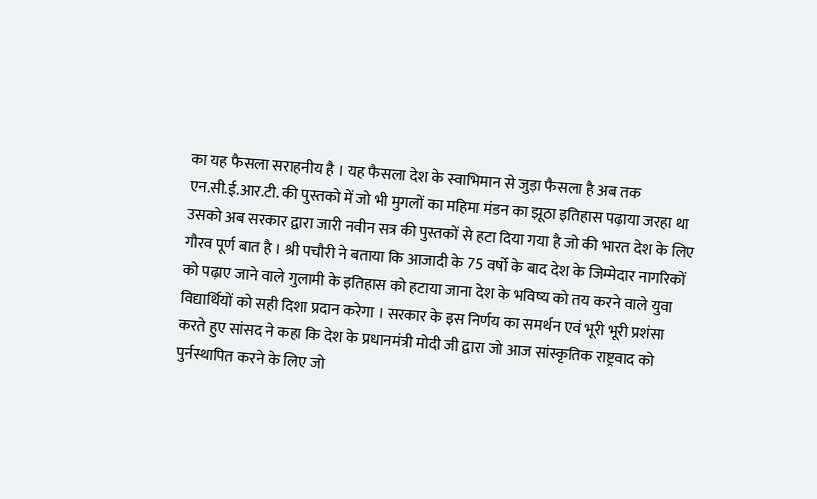का यह फैसला सराहनीय है । यह फैसला देश के स्वाभिमान से जुड़ा फैसला है अब तक एन.सी.ई.आर.टी. की पुस्तको में जो भी मुगलों का महिमा मंडन का झूठा इतिहास पढ़ाया जरहा था उसको अब सरकार द्वारा जारी नवीन सत्र की पुस्तकों से हटा दिया गया है जो की भारत देश के लिए गौरव पूर्ण बात है । श्री पचौरी ने बताया कि आजादी के 75 वर्षो के बाद देश के जिम्मेदार नागरिकों को पढ़ाए जाने वाले गुलामी के इतिहास को हटाया जाना देश के भविष्य को तय करने वाले युवा विद्यार्थियों को सही दिशा प्रदान करेगा । सरकार के इस निर्णय का समर्थन एवं भूरी भूरी प्रशंसा करते हुए सांसद ने कहा कि देश के प्रधानमंत्री मोदी जी द्वारा जो आज सांस्कृतिक राष्ट्रवाद को पुर्नस्थापित करने के लिए जो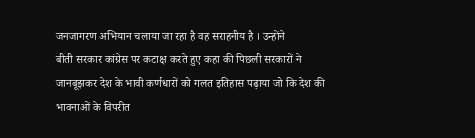जनजागरण अभियान चलाया जा रहा है वह सराहनीय है । उन्होंने
बीती सरकार कांग्रेस पर कटाक्ष करते हुए कहा की पिछली सरकारों ने जानबूझकर देश के भावी कर्णधारों को गलत इतिहास पढ़ाया जो कि देश की भावनाओं के विपरीत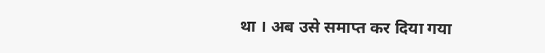था । अब उसे समाप्त कर दिया गया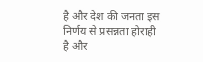है और देश की जनता इस निर्णय से प्रसन्नता होराही है और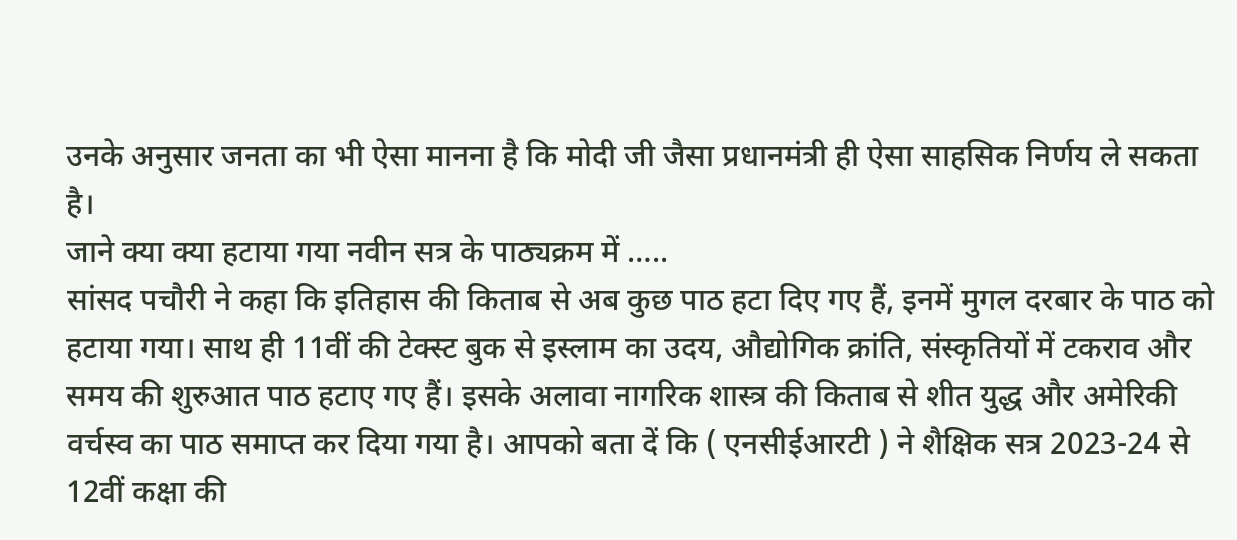उनके अनुसार जनता का भी ऐसा मानना है कि मोदी जी जैसा प्रधानमंत्री ही ऐसा साहसिक निर्णय ले सकता है।
जाने क्या क्या हटाया गया नवीन सत्र के पाठ्यक्रम में …..
सांसद पचौरी ने कहा कि इतिहास की किताब से अब कुछ पाठ हटा दिए गए हैं, इनमें मुगल दरबार के पाठ को हटाया गया। साथ ही 11वीं की टेक्स्ट बुक से इस्लाम का उदय, औद्योगिक क्रांति, संस्कृतियों में टकराव और समय की शुरुआत पाठ हटाए गए हैं। इसके अलावा नागरिक शास्त्र की किताब से शीत युद्ध और अमेरिकी वर्चस्व का पाठ समाप्त कर दिया गया है। आपको बता दें कि ( एनसीईआरटी ) ने शैक्षिक सत्र 2023-24 से 12वीं कक्षा की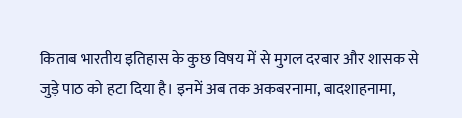किताब भारतीय इतिहास के कुछ विषय में से मुगल दरबार और शासक से जुड़े पाठ को हटा दिया है। इनमें अब तक अकबरनामा, बादशाहनामा,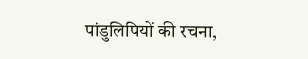पांडुलिपियों की रचना,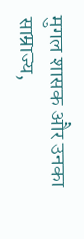मुगल शासक और उनका साम्राज्य,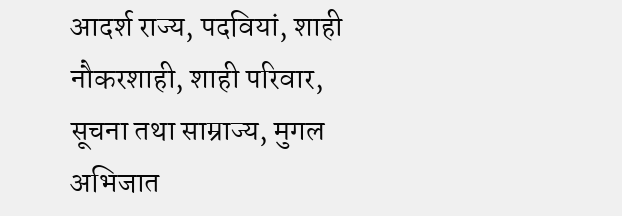आदर्श राज्य, पदवियां, शाही नौकरशाही, शाही परिवार, सूचना तथा साम्राज्य, मुगल अभिजात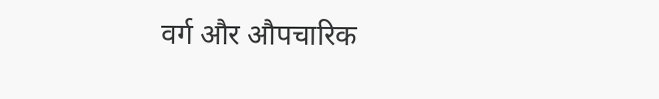वर्ग और औपचारिक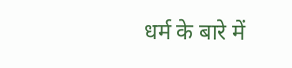धर्म के बारे में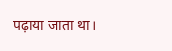पढ़ाया जाता था।